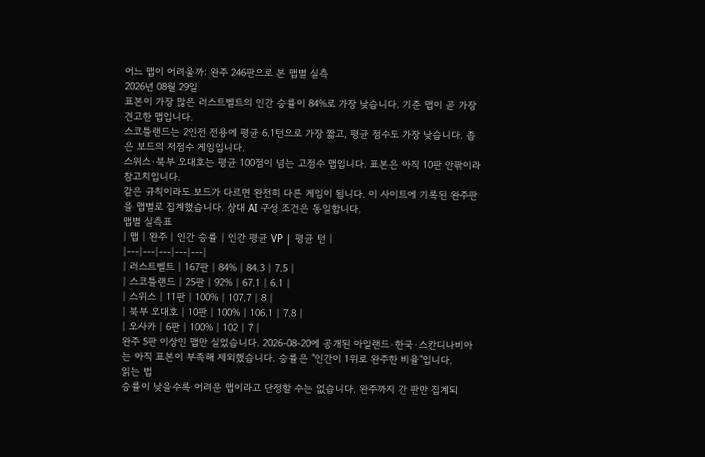어느 맵이 어려울까: 완주 246판으로 본 맵별 실측
2026년 08월 29일
표본이 가장 많은 러스트벨트의 인간 승률이 84%로 가장 낮습니다. 기준 맵이 곧 가장 견고한 맵입니다.
스코틀랜드는 2인전 전용에 평균 6.1턴으로 가장 짧고, 평균 점수도 가장 낮습니다. 좁은 보드의 저점수 게임입니다.
스위스·북부 오대호는 평균 100점이 넘는 고점수 맵입니다. 표본은 아직 10판 안팎이라 참고치입니다.
같은 규칙이라도 보드가 다르면 완전히 다른 게임이 됩니다. 이 사이트에 기록된 완주판을 맵별로 집계했습니다. 상대 AI 구성 조건은 동일합니다.
맵별 실측표
| 맵 | 완주 | 인간 승률 | 인간 평균 VP | 평균 턴 |
|---|---|---|---|---|
| 러스트벨트 | 167판 | 84% | 84.3 | 7.5 |
| 스코틀랜드 | 25판 | 92% | 67.1 | 6.1 |
| 스위스 | 11판 | 100% | 107.7 | 8 |
| 북부 오대호 | 10판 | 100% | 106.1 | 7.8 |
| 오사카 | 6판 | 100% | 102 | 7 |
완주 5판 이상인 맵만 실었습니다. 2026-08-20에 공개된 아일랜드·한국·스칸디나비아는 아직 표본이 부족해 제외했습니다. 승률은 "인간이 1위로 완주한 비율"입니다.
읽는 법
승률이 낮을수록 어려운 맵이라고 단정할 수는 없습니다. 완주까지 간 판만 집계되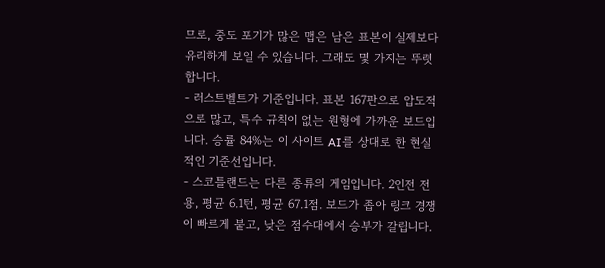므로, 중도 포기가 많은 맵은 남은 표본이 실제보다 유리하게 보일 수 있습니다. 그래도 몇 가지는 뚜렷합니다.
- 러스트벨트가 기준입니다. 표본 167판으로 압도적으로 많고, 특수 규칙이 없는 원형에 가까운 보드입니다. 승률 84%는 이 사이트 AI를 상대로 한 현실적인 기준선입니다.
- 스코틀랜드는 다른 종류의 게임입니다. 2인전 전용, 평균 6.1턴, 평균 67.1점. 보드가 좁아 링크 경쟁이 빠르게 붙고, 낮은 점수대에서 승부가 갈립니다.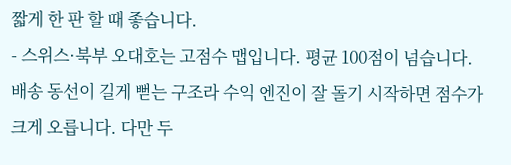짧게 한 판 할 때 좋습니다.
- 스위스·북부 오대호는 고점수 맵입니다. 평균 100점이 넘습니다. 배송 동선이 길게 뻗는 구조라 수익 엔진이 잘 돌기 시작하면 점수가 크게 오릅니다. 다만 두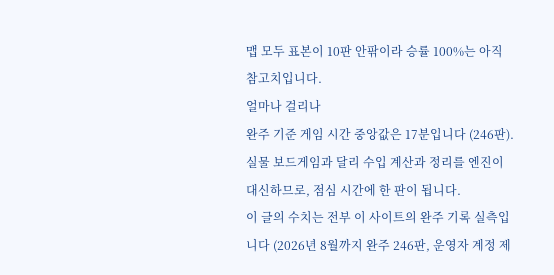맵 모두 표본이 10판 안팎이라 승률 100%는 아직 참고치입니다.
얼마나 걸리나
완주 기준 게임 시간 중앙값은 17분입니다 (246판). 실물 보드게임과 달리 수입 계산과 정리를 엔진이 대신하므로, 점심 시간에 한 판이 됩니다.
이 글의 수치는 전부 이 사이트의 완주 기록 실측입니다 (2026년 8월까지 완주 246판, 운영자 계정 제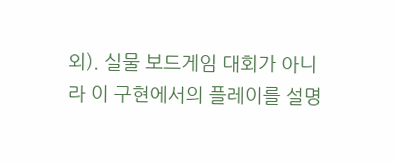외). 실물 보드게임 대회가 아니라 이 구현에서의 플레이를 설명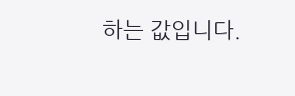하는 값입니다.